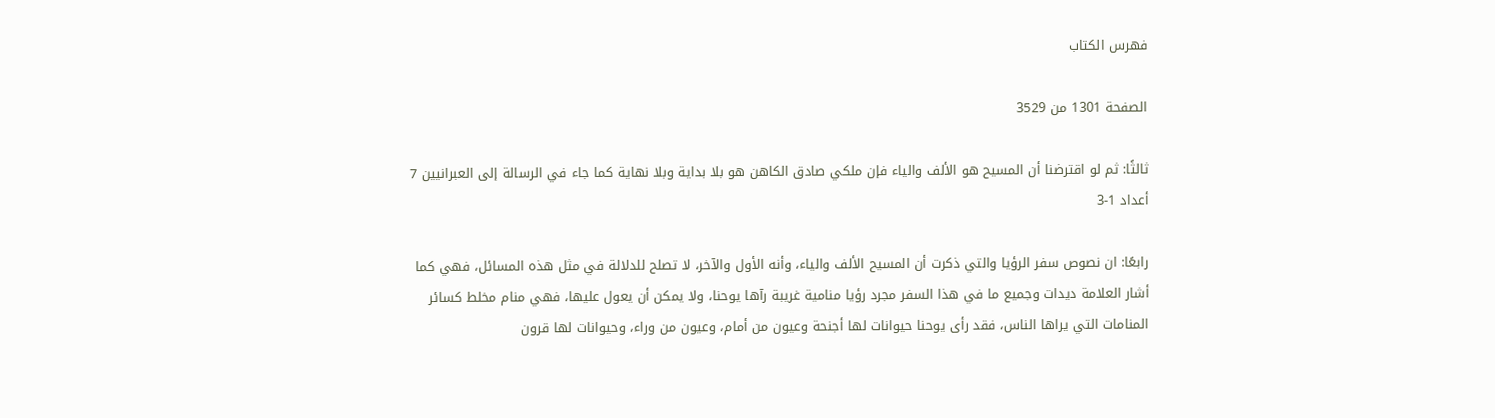فهرس الكتاب

الصفحة 1301 من 3529

ثالثًا: ثم لو اقترضنا أن المسيح هو الألف والياء فإن ملكي صادق الكاهن هو بلا بداية وبلا نهاية كما جاء في الرسالة إلى العبرانيين 7 أعداد 1-3

رابعًا: ان نصوص سفر الرؤيا والتي ذكرت أن المسيح الألف والياء، وأنه الأول والآخر، لا تصلح للدلالة في مثل هذه المسائل، فهي كما أشار العلامة ديدات وجميع ما في هذا السفر مجرد رؤيا منامية غريبة رآها يوحنا، ولا يمكن أن يعول عليها، فهي منام مخلط كسائر المنامات التي يراها الناس، فقد رأى يوحنا حيوانات لها أجنحة وعيون من أمام، وعيون من وراء، وحيوانات لها قرون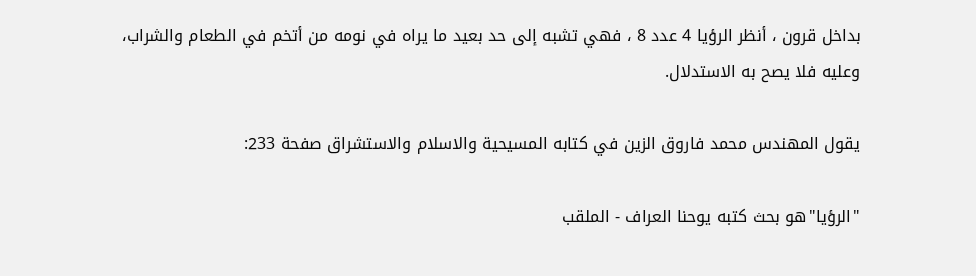بداخل قرون ، أنظر الرؤيا 4 عدد 8 ، فهي تشبه إلى حد بعيد ما يراه في نومه من أتخم في الطعام والشراب، وعليه فلا يصح به الاستدلال.

يقول المهندس محمد فاروق الزين في كتابه المسيحية والاسلام والاستشراق صفحة 233:

"الرؤيا"هو بحث كتبه يوحنا العراف - الملقب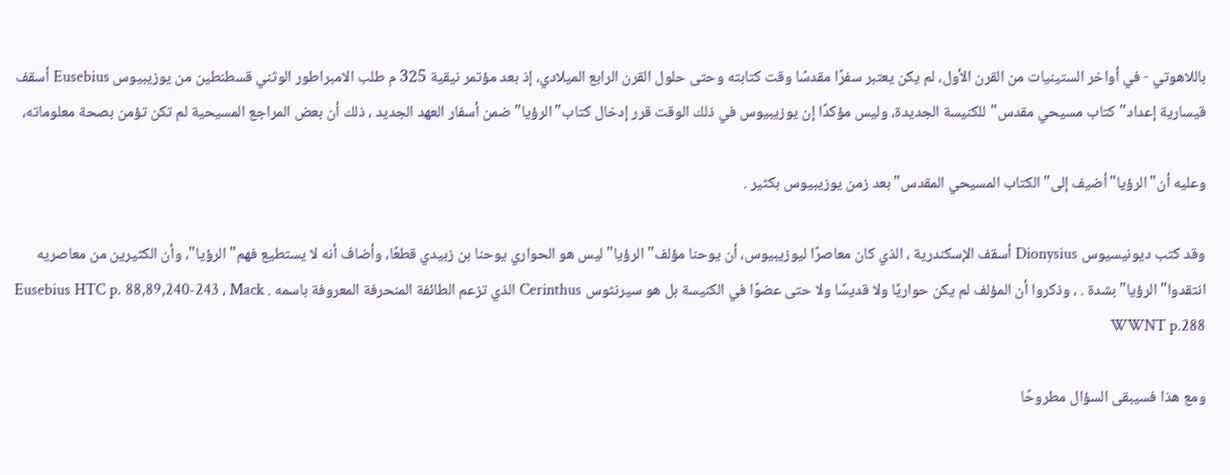باللاهوتي - في أواخر الستينيات من القرن الأول، لم يكن يعتبر سفرًا مقدسًا وقت كتابته وحتى حلول القرن الرابع الميلادي، إذ بعد مؤتمر نيقية 325 م طلب الامبراطور الوثني قسطنطين من يوزيبيوس Eusebius أسقف قيسارية إعداد"كتاب مسيحي مقدس"للكنيسة الجديدة، وليس مؤكدًا إن يوزيبيوس في ذلك الوقت قرر إدخال كتاب"الرؤيا"ضمن أسفار العهد الجديد ، ذلك أن بعض المراجع المسيحية لم تكن تؤمن بصحة معلوماته،

وعليه أن"الرؤيا"أضيف إلى"الكتاب المسيحي المقدس"بعد زمن يوزيبيوس بكثير .

وقد كتب ديونيسيوس Dionysius أسقف الإسكندرية ، الذي كان معاصرًا ليوزيبيوس، أن يوحنا مؤلف"الرؤيا"ليس هو الحواري يوحنا بن زبيدي قطعًا، وأضاف أنه لا يستطيع فهم"الرؤيا"، وأن الكثيرين من معاصريه انتقدوا"الرؤيا"بشدة . ، وذكروا أن المؤلف لم يكن حواريًا ولا قديسًا ولا حتى عضوًا في الكنيسة بل هو سيرنثوس Cerinthus الذي تزعم الطائفة المنحرفة المعروفة باسمه . Eusebius HTC p. 88,89,240-243 ، Mack WWNT p.288

ومع هذا فسيبقى السؤال مطروحًا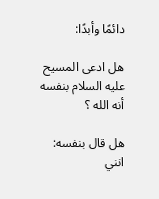دائمًا وأبدًا:

هل ادعى المسيح عليه السلام بنفسه أنه الله ؟

هل قال بنفسه: انني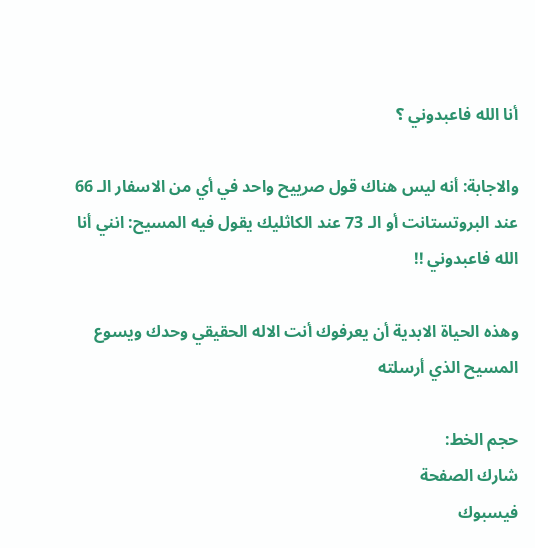أنا الله فاعبدوني ؟

والاجابة: أنه ليس هناك قول صرييح واحد في أي من الاسفار الـ 66 عند البروتستانت أو الـ 73 عند الكاثليك يقول فيه المسيح: انني أنا الله فاعبدوني !!

وهذه الحياة الابدية أن يعرفوك أنت الاله الحقيقي وحدك ويسوع المسيح الذي أرسلته

حجم الخط:
شارك الصفحة
فيسبوك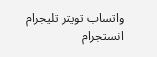واتساب تويتر تليجرام انستجرام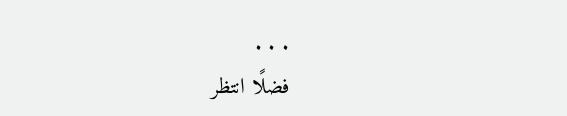. . .
فضلًا انتظر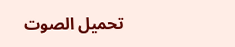تحميل الصوت